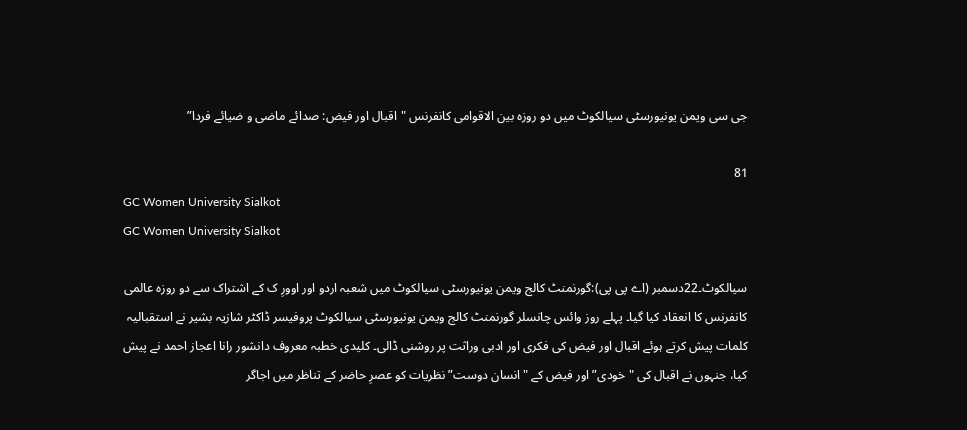جی سی ویمن یونیورسٹی سیالکوٹ میں دو روزہ بین الاقوامی کانفرنس "اقبال اور فیض: صدائے ماضی و ضیائے فردا”

81
GC Women University Sialkot
GC Women University Sialkot

سیالکوٹ۔22دسمبر (اے پی پی):گورنمنٹ کالج ویمن یونیورسٹی سیالکوٹ میں شعبہ اردو اور اوورِ ک کے اشتراک سے دو روزہ عالمی کانفرنس کا انعقاد کیا گیا۔ پہلے روز وائس چانسلر گورنمنٹ کالج ویمن یونیورسٹی سیالکوٹ پروفیسر ڈاکٹر شازیہ بشیر نے استقبالیہ کلمات پیش کرتے ہوئے اقبال اور فیض کی فکری اور ادبی وراثت پر روشنی ڈالی۔ کلیدی خطبہ معروف دانشور رانا اعجاز احمد نے پیش کیا، جنہوں نے اقبال کی "خودی” اور فیض کے "انسان دوست” نظریات کو عصرِ حاضر کے تناظر میں اجاگر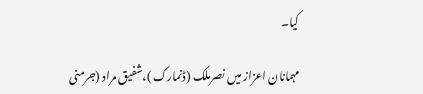کیا۔

مہمانان اعزاز میں نصرملک (ڈنمارک )،شفیق مراد (جرمنی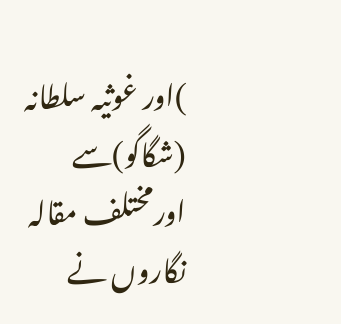)اور غوثیہ سلطانہ (شگاگو)سے اورمختلف مقالہ نگاروں نے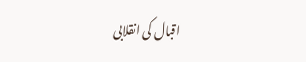اقبال کی انقلابی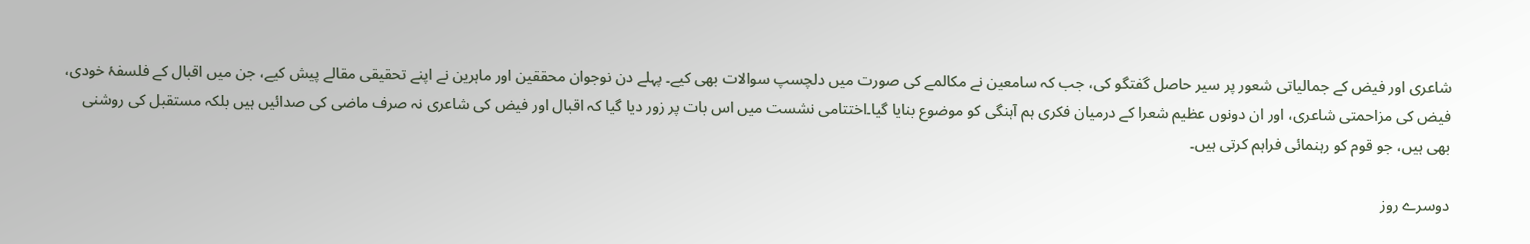شاعری اور فیض کے جمالیاتی شعور پر سیر حاصل گفتگو کی، جب کہ سامعین نے مکالمے کی صورت میں دلچسپ سوالات بھی کیے۔ پہلے دن نوجوان محققین اور ماہرین نے اپنے تحقیقی مقالے پیش کیے، جن میں اقبال کے فلسفۂ خودی، فیض کی مزاحمتی شاعری، اور ان دونوں عظیم شعرا کے درمیان فکری ہم آہنگی کو موضوع بنایا گیا۔اختتامی نشست میں اس بات پر زور دیا گیا کہ اقبال اور فیض کی شاعری نہ صرف ماضی کی صدائیں ہیں بلکہ مستقبل کی روشنی بھی ہیں، جو قوم کو رہنمائی فراہم کرتی ہیں۔

دوسرے روز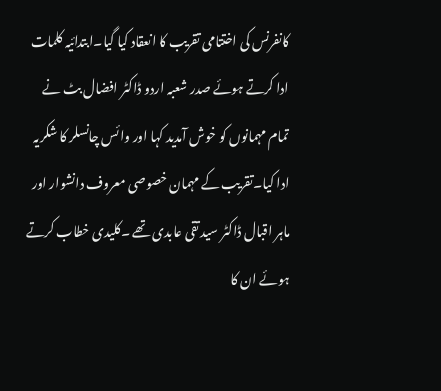کانفرنس کی اختتامی تقریب کا انعقاد کیا گیا۔ابتدائیہ کلمات ادا کرتے ہوئے صدر شعبہ اردو ڈاکٹر افضال بٹ نے تمام مہمانوں کو خوش آمدید کہا اور وائس چانسلر کا شکریہ ادا کیا۔تقریب کے مہمان خصوصی معروف دانشوار اور ماہر اقبال ڈاکٹر سید تقی عابدی تھے ۔کلیدی خطاب کرتے ہوئے ان کا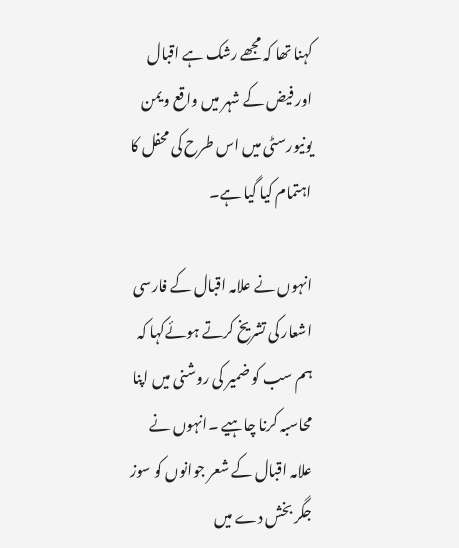کہنا تھا کہ مجھے رشک ہے اقبال اور فیض کے شہر میں واقع ویمن یونیورسٹی میں اس طرح کی محفل کا اہتمام کیا گیا ہے۔

انہوں نے علامہ اقبال کے فارسی اشعار کی تشریخ کرتے ہوئےکہا کہ ہم سب کو ضمیر کی روشنی میں اپنا محاسبہ کرنا چاہیے ۔انہوں نے علامہ اقبال کے شعر جوانوں کو سوز جگر بخش دے میں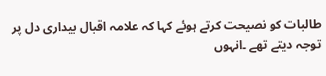طالبات کو نصیحت کرتے ہوئے کہا کہ علامہ اقبال بیداری دل پر توجہ دیتے تھے ۔انہوں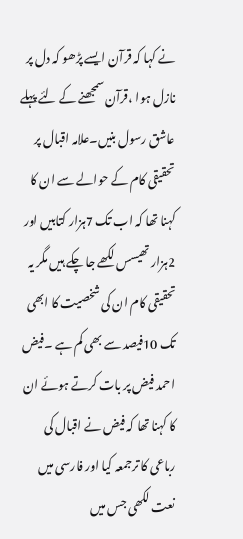نے کہا کہ قرآن ایسے پڑھو کہ دل پر نازل ہوا ،قرآن سمجھنے کے لئے پہلے عاشق رسول بنیں۔علامہ اقبال پر تحقیقی کام کے حوالے سے ان کا کہنا تھا کہ اب تک 7ہزار کتابیں اور 2ہزار تھیسس لکھے جا چکے ہیں مگر یہ تحقیقی کام ان کی شخصیت کا ابھی تک 10فیصد سے بھی کم ہے ۔فیض احمد فیض پر بات کرتے ہوئے ان کا کہنا تھا کہ فیض نے اقبال کی رباعی کا ترجمعہ کیا اور فارسی میں نعت لکھی جس میں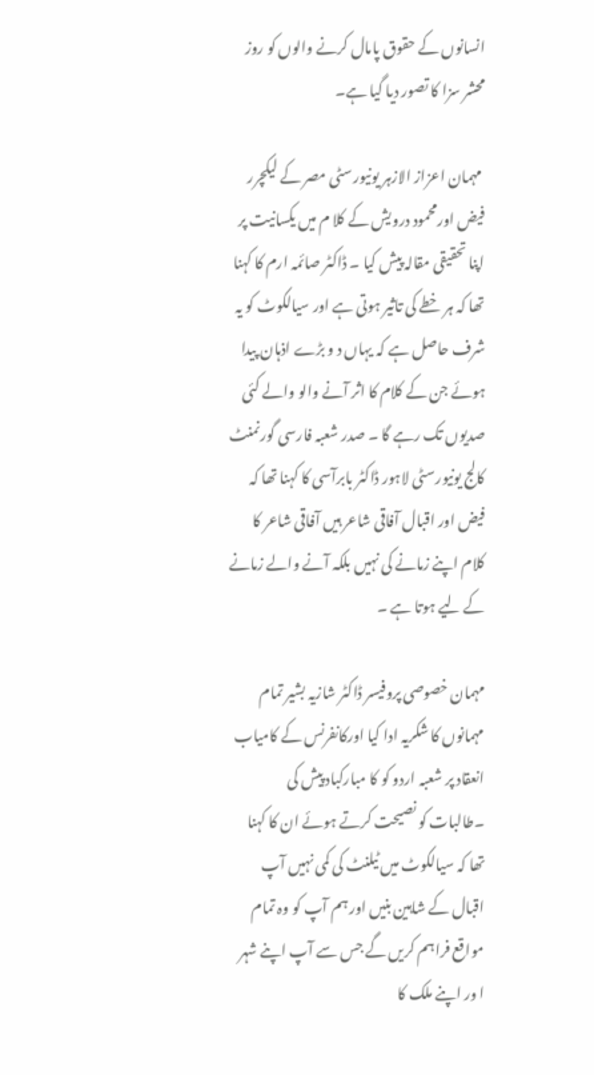انسانوں کے حقوق پامال کرنے والوں کو روز محشر سزا کا تصور دیا گیا ہے۔

 مہمان اعزاز الازہر یونیورسٹی مصر کے لیکچرر فیض اورمحمود درویش کے کلا م میں یکسانیت پر اپنا تحقیقی مقالہ پیش کیا ۔ ڈاکٹر صائمہ ارم کا کہنا تھا کہ ہر خطے کی تاثیر ہوتی ہے اور سیالکوٹ کو یہ شرف حاصل ہے کہ یہاں د و بڑے اذہان پیدا ہوئے جن کے کلام کا اثر آنے والو والے کئی صدیوں تک رہے گا ۔ صدر شعبہ فارسی گورنمنٹ کالج یونیورسٹی لاہور ڈاکٹر بابرآسی کا کہنا تھا کہ فیض اور اقبال آفاقی شاعر ہیں آفاقی شاعر کا کلام اپنے زمانے کی نہیں بلکہ آنے والے زمانے کے لیے ہوتا ہے ۔

مہمان خصوصی پروفیسر ڈاکٹر شازیہ بشیر تمام مہمانوں کا شکریہ ادا کیا اورکانفرنس کے کامیاب انعقاد پر شعبہ اردو کو کا مبارکباد پیش کی ۔طالبات کو نصیحت کرتے ہوئے ان کا کہنا تھا کہ سیالکوٹ میں ٹیلنٹ کی کمی نہیں آپ اقبال کے شاہین بنیں اور ہم آپ کو وہ تمام مواقع فراہم کریں گے جس سے آپ اپنے شہر ا ور اپنے ملک کا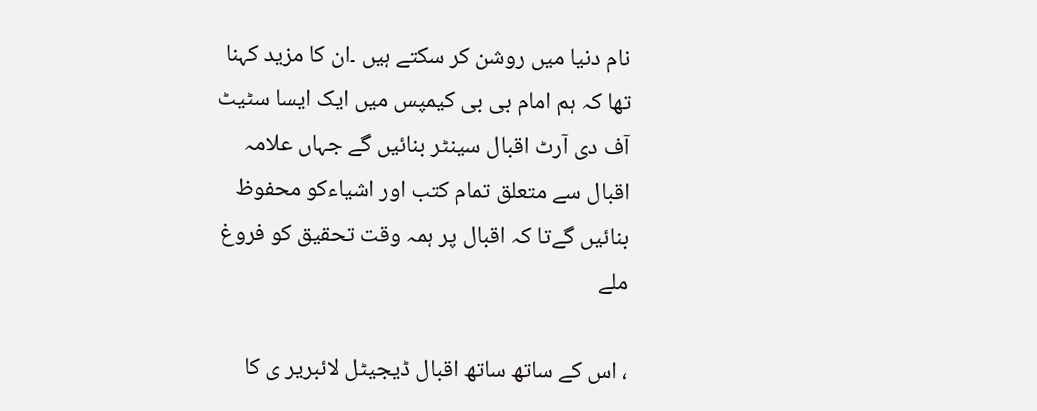نام دنیا میں روشن کر سکتے ہیں ۔ان کا مزید کہنا تھا کہ ہم امام بی بی کیمپس میں ایک ایسا سٹیٹ آف دی آرٹ اقبال سینٹر بنائیں گے جہاں علامہ اقبال سے متعلق تمام کتب اور اشیاءکو محفوظ بنائیں گےتا کہ اقبال پر ہمہ وقت تحقیق کو فروغ ملے

، اس کے ساتھ ساتھ اقبال ڈیجیٹل لائبریر ی کا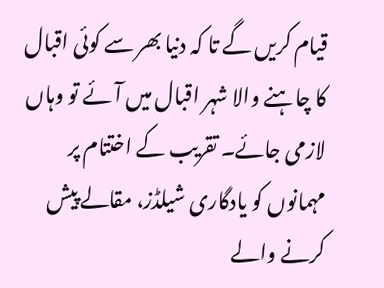قیام کریں گے تا کہ دنیا بھر سے کوئی اقبال کا چاہنے والا شہر اقبال میں آئے تو وہاں لازمی جائے۔ تقریب کے اختتام پر مہمانوں کو یادگاری شیلڈز، مقالے پیش کرنے والے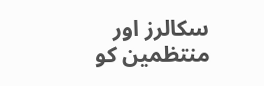سکالرز اور منتظمین کو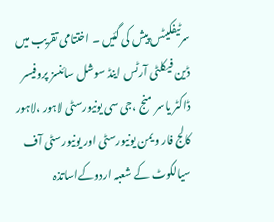سرٹیفکیٹس پیش کی گئیں ۔ اختتامی تقریب میں ڈین فیکلٹی آرٹس اینڈ سوشل سائنسز پروفیسر ڈاکٹر یاسر منج ،جی سی یونیورسٹی لاہور ،لاہور کالج فار ویمن یونیورسٹی اور یونیورسٹی آف سیالکوٹ کے شعبہ اردوکےاساتذہ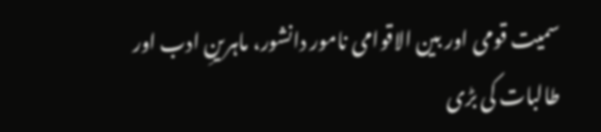سمیت قومی اور بین الاقوامی نامور دانشور، ماہرینِ ادب اور طالبات کی بڑی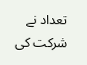تعداد نے شرکت کی